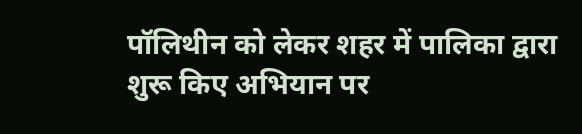पॉलिथीन को लेकर शहर में पालिका द्वारा शुरू किए अभियान पर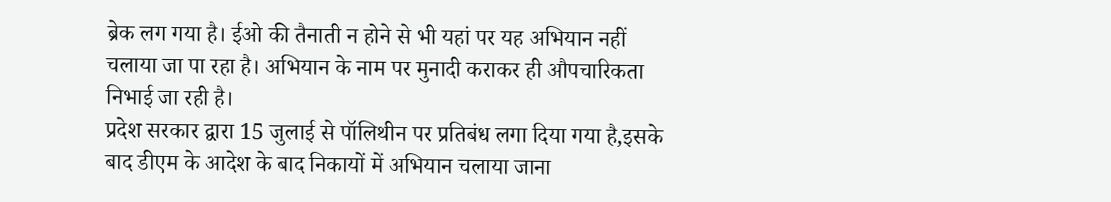ब्रेक लग गया है। ईओ की तैनाती न होने से भी यहां पर यह अभियान नहीं चलाया जा पा रहा है। अभियान के नाम पर मुनादी कराकर ही औपचारिकता निभाई जा रही है।
प्रदेश सरकार द्वारा 15 जुलाई से पॉलिथीन पर प्रतिबंध लगा दिया गया है,इसके बाद डीएम के आदेश के बाद निकायों में अभियान चलाया जाना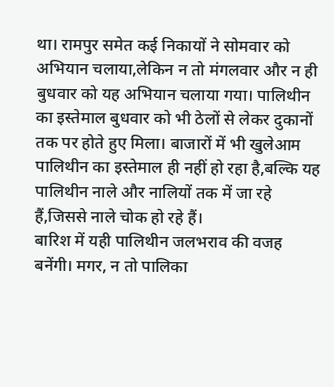था। रामपुर समेत कई निकायों ने सोमवार को अभियान चलाया,लेकिन न तो मंगलवार और न ही बुधवार को यह अभियान चलाया गया। पालिथीन का इस्तेमाल बुधवार को भी ठेलों से लेकर दुकानों तक पर होते हुए मिला। बाजारों में भी खुलेआम पालिथीन का इस्तेमाल ही नहीं हो रहा है,बल्कि यह पालिथीन नाले और नालियों तक में जा रहे हैं,जिससे नाले चोक हो रहे हैं।
बारिश में यही पालिथीन जलभराव की वजह बनेंगी। मगर, न तो पालिका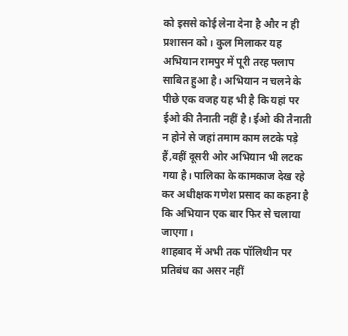को इससे कोई लेना देना है और न ही प्रशासन को। कुल मिलाकर यह अभियान रामपुर में पूरी तरह फ्लाप साबित हुआ है। अभियान न चलने के पीछे एक वजह यह भी है कि यहां पर ईओ की तैनाती नहीं है। ईओ की तैनाती न होने से जहां तमाम काम लटके पड़े हैं,वहीं दूसरी ओर अभियान भी लटक गया है। पालिका के कामकाज देख रहे कर अधीक्षक गणेश प्रसाद का कहना है कि अभियान एक बार फिर से चलाया जाएगा।
शाहबाद में अभी तक पॉलिथीन पर प्रतिबंध का असर नहीं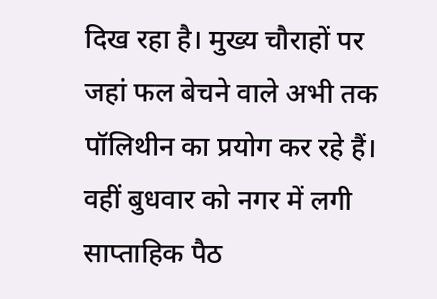दिख रहा है। मुख्य चौराहों पर जहां फल बेचने वाले अभी तक पॉलिथीन का प्रयोग कर रहे हैं। वहीं बुधवार को नगर में लगी साप्ताहिक पैठ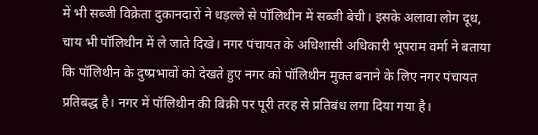में भी सब्जी विक्रेता दुकानदारों ने धड़ल्ले से पॉलिथीन में सब्जी बेची। इसके अलावा लोग दूध, चाय भी पॉलिथीन में ले जाते दिखे। नगर पंचायत के अधिशासी अधिकारी भूपराम वर्मा ने बताया कि पॉलिथीन के दुष्प्रभावों को देखते हुए नगर को पॉलिथीन मुक्त बनाने के लिए नगर पंचायत प्रतिबद्ध है। नगर में पॉलिथीन की बिक्री पर पूरी तरह से प्रतिबंध लगा दिया गया है।